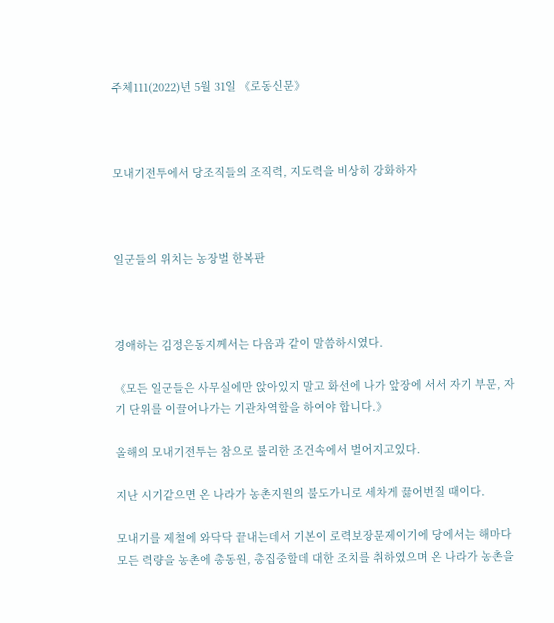주체111(2022)년 5월 31일 《로동신문》



모내기전투에서 당조직들의 조직력, 지도력을 비상히 강화하자



일군들의 위치는 농장벌 한복판



경애하는 김정은동지께서는 다음과 같이 말씀하시였다.

《모든 일군들은 사무실에만 앉아있지 말고 화선에 나가 앞장에 서서 자기 부문, 자기 단위를 이끌어나가는 기관차역할을 하여야 합니다.》

올해의 모내기전투는 참으로 불리한 조건속에서 벌어지고있다.

지난 시기같으면 온 나라가 농촌지원의 불도가니로 세차게 끓어번질 때이다.

모내기를 제철에 와닥닥 끝내는데서 기본이 로력보장문제이기에 당에서는 해마다 모든 력량을 농촌에 총동원, 총집중할데 대한 조치를 취하였으며 온 나라가 농촌을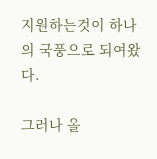지원하는것이 하나의 국풍으로 되여왔다.

그러나 올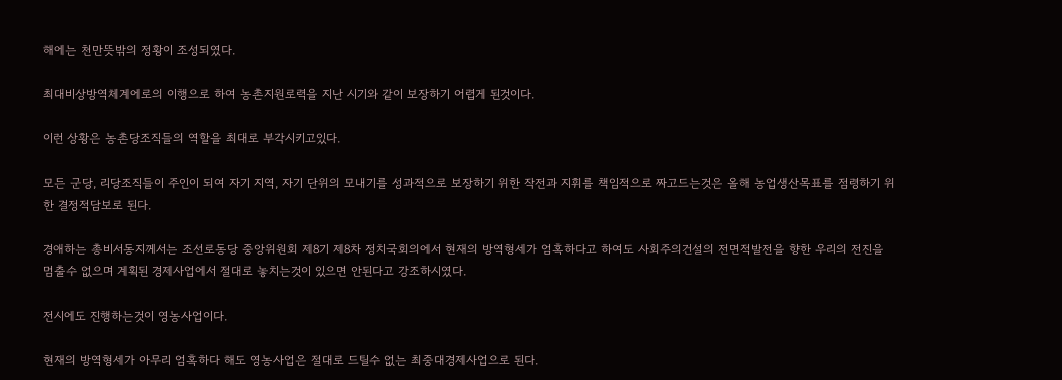해에는 천만뜻밖의 정황이 조성되였다.

최대비상방역체계에로의 이행으로 하여 농촌지원로력을 지난 시기와 같이 보장하기 어렵게 된것이다.

이런 상황은 농촌당조직들의 역할을 최대로 부각시키고있다.

모든 군당, 리당조직들이 주인이 되여 자기 지역, 자기 단위의 모내기를 성과적으로 보장하기 위한 작전과 지휘를 책임적으로 짜고드는것은 올해 농업생산목표를 점령하기 위한 결정적담보로 된다.

경애하는 총비서동지께서는 조선로동당 중앙위원회 제8기 제8차 정치국회의에서 현재의 방역형세가 엄혹하다고 하여도 사회주의건설의 전면적발전을 향한 우리의 전진을 멈출수 없으며 계획된 경제사업에서 절대로 놓치는것이 있으면 안된다고 강조하시였다.

전시에도 진행하는것이 영농사업이다.

현재의 방역형세가 아무리 엄혹하다 해도 영농사업은 절대로 드틸수 없는 최중대경제사업으로 된다.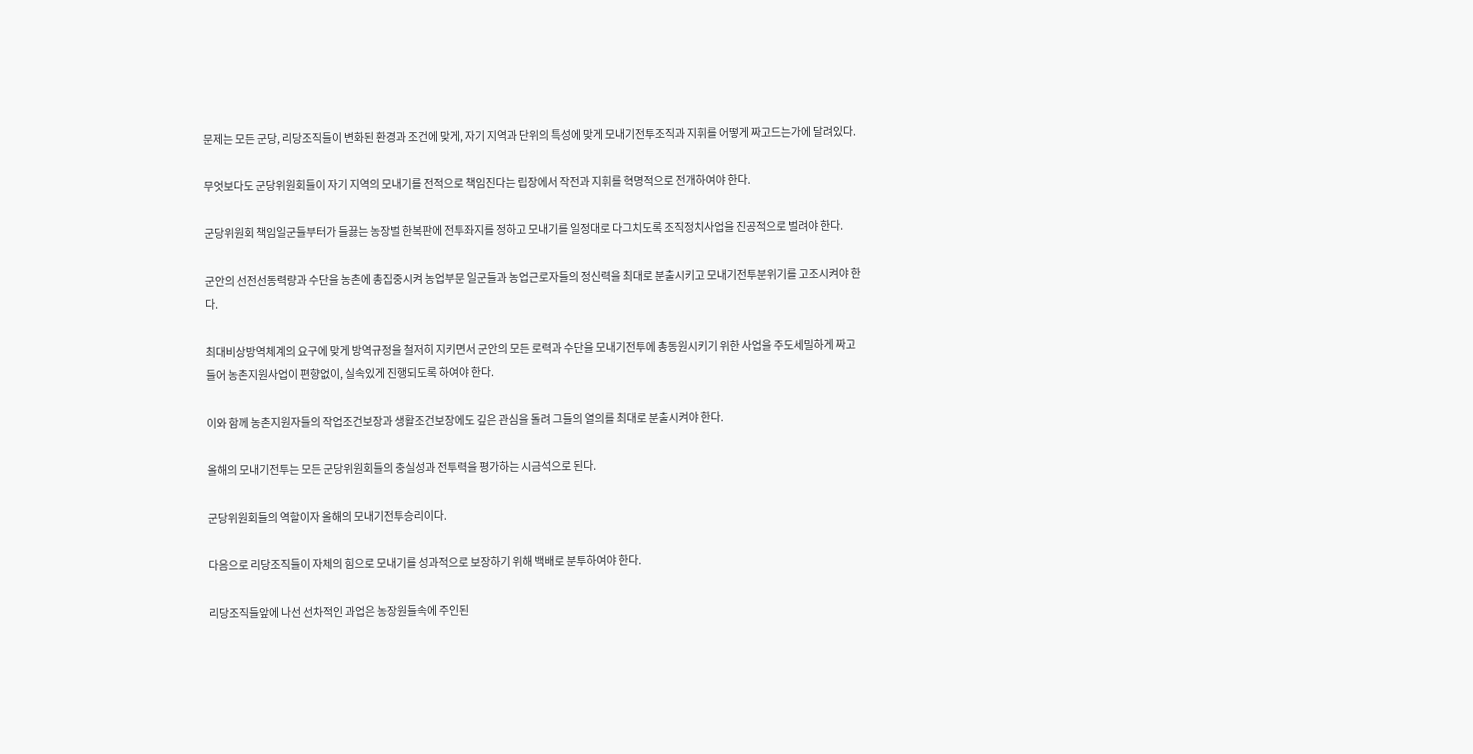문제는 모든 군당, 리당조직들이 변화된 환경과 조건에 맞게, 자기 지역과 단위의 특성에 맞게 모내기전투조직과 지휘를 어떻게 짜고드는가에 달려있다.

무엇보다도 군당위원회들이 자기 지역의 모내기를 전적으로 책임진다는 립장에서 작전과 지휘를 혁명적으로 전개하여야 한다.

군당위원회 책임일군들부터가 들끓는 농장벌 한복판에 전투좌지를 정하고 모내기를 일정대로 다그치도록 조직정치사업을 진공적으로 벌려야 한다.

군안의 선전선동력량과 수단을 농촌에 총집중시켜 농업부문 일군들과 농업근로자들의 정신력을 최대로 분출시키고 모내기전투분위기를 고조시켜야 한다.

최대비상방역체계의 요구에 맞게 방역규정을 철저히 지키면서 군안의 모든 로력과 수단을 모내기전투에 총동원시키기 위한 사업을 주도세밀하게 짜고들어 농촌지원사업이 편향없이, 실속있게 진행되도록 하여야 한다.

이와 함께 농촌지원자들의 작업조건보장과 생활조건보장에도 깊은 관심을 돌려 그들의 열의를 최대로 분출시켜야 한다.

올해의 모내기전투는 모든 군당위원회들의 충실성과 전투력을 평가하는 시금석으로 된다.

군당위원회들의 역할이자 올해의 모내기전투승리이다.

다음으로 리당조직들이 자체의 힘으로 모내기를 성과적으로 보장하기 위해 백배로 분투하여야 한다.

리당조직들앞에 나선 선차적인 과업은 농장원들속에 주인된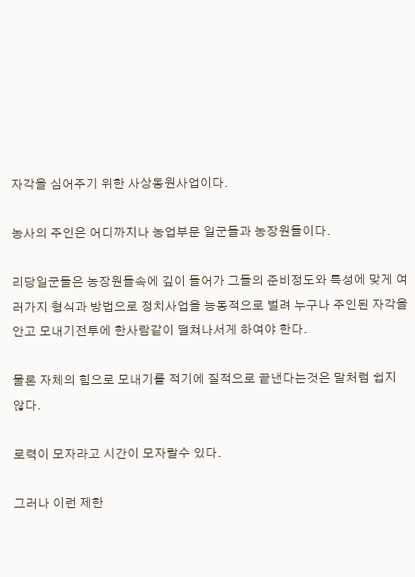자각을 심어주기 위한 사상동원사업이다.

농사의 주인은 어디까지나 농업부문 일군들과 농장원들이다.

리당일군들은 농장원들속에 깊이 들어가 그들의 준비정도와 특성에 맞게 여러가지 형식과 방법으로 정치사업을 능동적으로 벌려 누구나 주인된 자각을 안고 모내기전투에 한사람같이 떨쳐나서게 하여야 한다.

물론 자체의 힘으로 모내기를 적기에 질적으로 끝낸다는것은 말처럼 쉽지 않다.

로력이 모자라고 시간이 모자랄수 있다.

그러나 이런 제한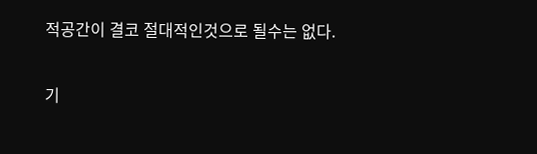적공간이 결코 절대적인것으로 될수는 없다.

기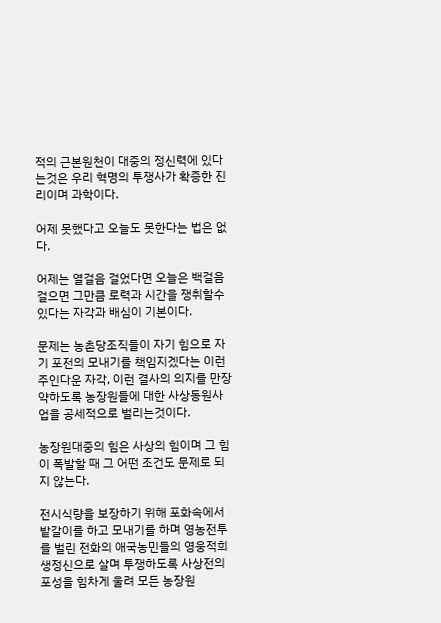적의 근본원천이 대중의 정신력에 있다는것은 우리 혁명의 투쟁사가 확증한 진리이며 과학이다.

어제 못했다고 오늘도 못한다는 법은 없다.

어제는 열걸음 걸었다면 오늘은 백걸음 걸으면 그만큼 로력과 시간을 쟁취할수 있다는 자각과 배심이 기본이다.

문제는 농촌당조직들이 자기 힘으로 자기 포전의 모내기를 책임지겠다는 이런 주인다운 자각, 이런 결사의 의지를 만장약하도록 농장원들에 대한 사상동원사업을 공세적으로 벌리는것이다.

농장원대중의 힘은 사상의 힘이며 그 힘이 폭발할 때 그 어떤 조건도 문제로 되지 않는다.

전시식량을 보장하기 위해 포화속에서 밭갈이를 하고 모내기를 하며 영농전투를 벌린 전화의 애국농민들의 영웅적희생정신으로 살며 투쟁하도록 사상전의 포성을 힘차게 울려 모든 농장원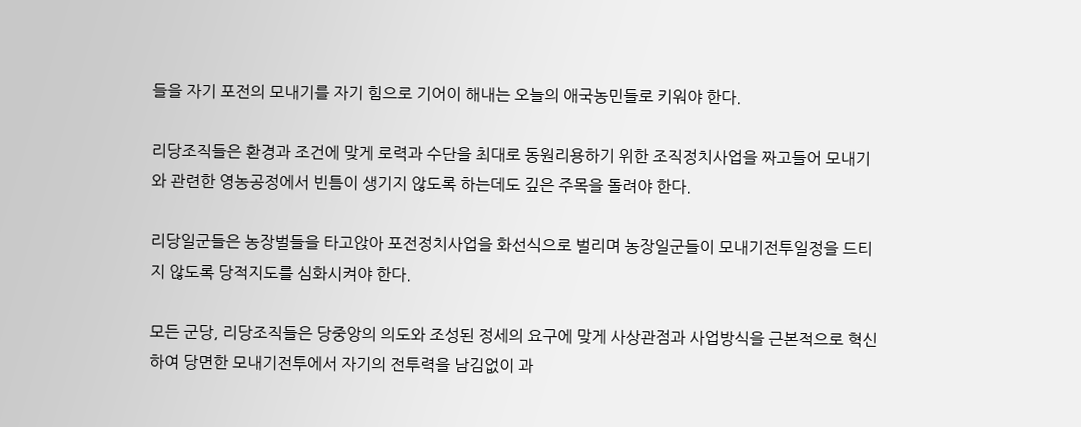들을 자기 포전의 모내기를 자기 힘으로 기어이 해내는 오늘의 애국농민들로 키워야 한다.

리당조직들은 환경과 조건에 맞게 로력과 수단을 최대로 동원리용하기 위한 조직정치사업을 짜고들어 모내기와 관련한 영농공정에서 빈틈이 생기지 않도록 하는데도 깊은 주목을 돌려야 한다.

리당일군들은 농장벌들을 타고앉아 포전정치사업을 화선식으로 벌리며 농장일군들이 모내기전투일정을 드티지 않도록 당적지도를 심화시켜야 한다.

모든 군당, 리당조직들은 당중앙의 의도와 조성된 정세의 요구에 맞게 사상관점과 사업방식을 근본적으로 혁신하여 당면한 모내기전투에서 자기의 전투력을 남김없이 과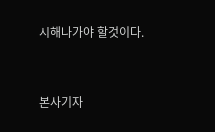시해나가야 할것이다.



본사기자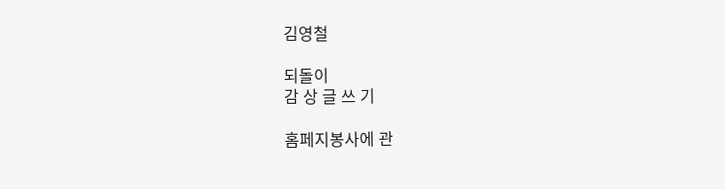김영철

되돌이
감 상 글 쓰 기

홈페지봉사에 관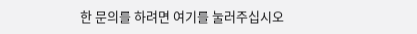한 문의를 하려면 여기를 눌러주십시오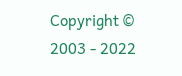Copyright © 2003 - 2022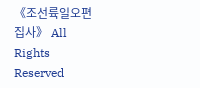《조선륙일오편집사》 All Rights Reserved